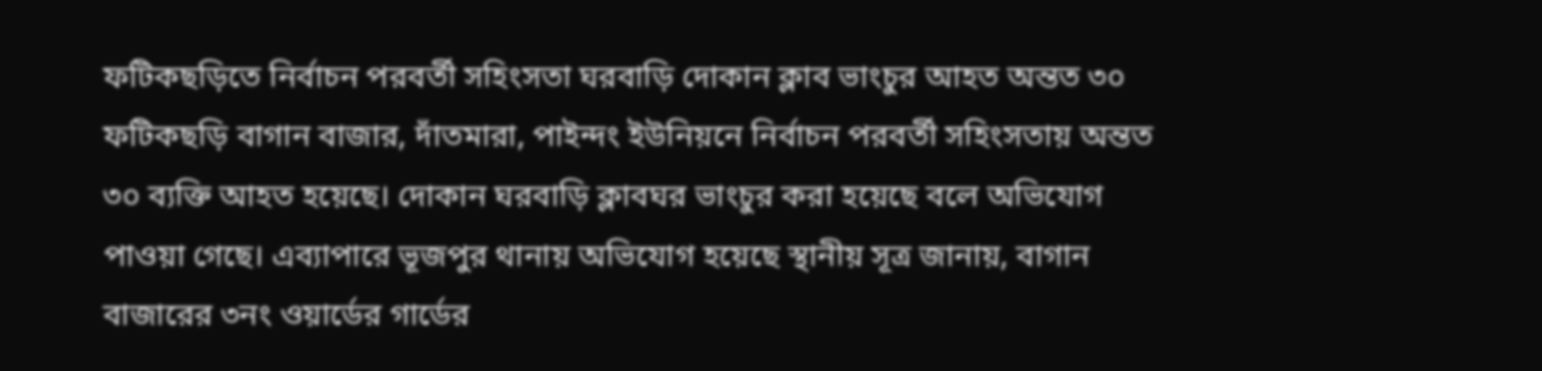ফটিকছড়িতে নির্বাচন পরবর্তী সহিংসতা ঘরবাড়ি দোকান ক্লাব ভাংচুর আহত অন্তত ৩০
ফটিকছড়ি বাগান বাজার, দাঁতমারা, পাইন্দং ইউনিয়নে নির্বাচন পরবর্তী সহিংসতায় অন্তত ৩০ ব্যক্তি আহত হয়েছে। দোকান ঘরবাড়ি ক্লাবঘর ভাংচুর করা হয়েছে বলে অভিযোগ পাওয়া গেছে। এব্যাপারে ভূজপুর থানায় অভিযোগ হয়েছে স্থানীয় সূত্র জানায়, বাগান বাজারের ৩নং ওয়ার্ডের গার্ডের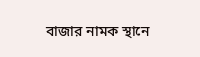বাজার নামক স্থানে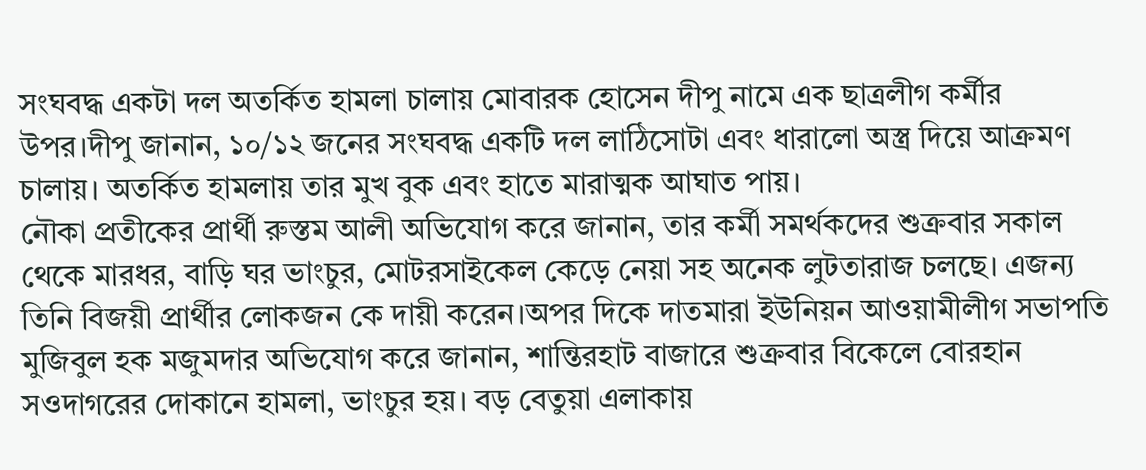সংঘবদ্ধ একটা দল অতর্কিত হামলা চালায় মোবারক হোসেন দীপু নামে এক ছাত্রলীগ কর্মীর উপর।দীপু জানান, ১০/১২ জনের সংঘবদ্ধ একটি দল লাঠিসোটা এবং ধারালো অস্ত্র দিয়ে আক্রমণ চালায়। অতর্কিত হামলায় তার মুখ বুক এবং হাতে মারাত্মক আঘাত পায়।
নৌকা প্রতীকের প্রার্থী রুস্তম আলী অভিযোগ করে জানান, তার কর্মী সমর্থকদের শুক্রবার সকাল থেকে মারধর, বাড়ি ঘর ভাংচুর, মোটরসাইকেল কেড়ে নেয়া সহ অনেক লুটতারাজ চলছে। এজন্য তিনি বিজয়ী প্রার্থীর লোকজন কে দায়ী করেন।অপর দিকে দাতমারা ইউনিয়ন আওয়ামীলীগ সভাপতি মুজিবুল হক মজুমদার অভিযোগ করে জানান, শান্তিরহাট বাজারে শুক্রবার বিকেলে বোরহান সওদাগরের দোকানে হামলা, ভাংচুর হয়। বড় বেতুয়া এলাকায়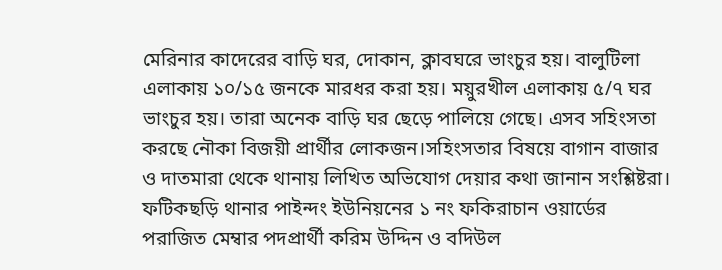মেরিনার কাদেরের বাড়ি ঘর, দোকান, ক্লাবঘরে ভাংচুর হয়। বালুটিলা এলাকায় ১০/১৫ জনকে মারধর করা হয়। ময়ুরখীল এলাকায় ৫/৭ ঘর ভাংচুর হয়। তারা অনেক বাড়ি ঘর ছেড়ে পালিয়ে গেছে। এসব সহিংসতা করছে নৌকা বিজয়ী প্রার্থীর লোকজন।সহিংসতার বিষয়ে বাগান বাজার ও দাতমারা থেকে থানায় লিখিত অভিযোগ দেয়ার কথা জানান সংশ্লিষ্টরা।
ফটিকছড়ি থানার পাইন্দং ইউনিয়নের ১ নং ফকিরাচান ওয়ার্ডের পরাজিত মেম্বার পদপ্রার্থী করিম উদ্দিন ও বদিউল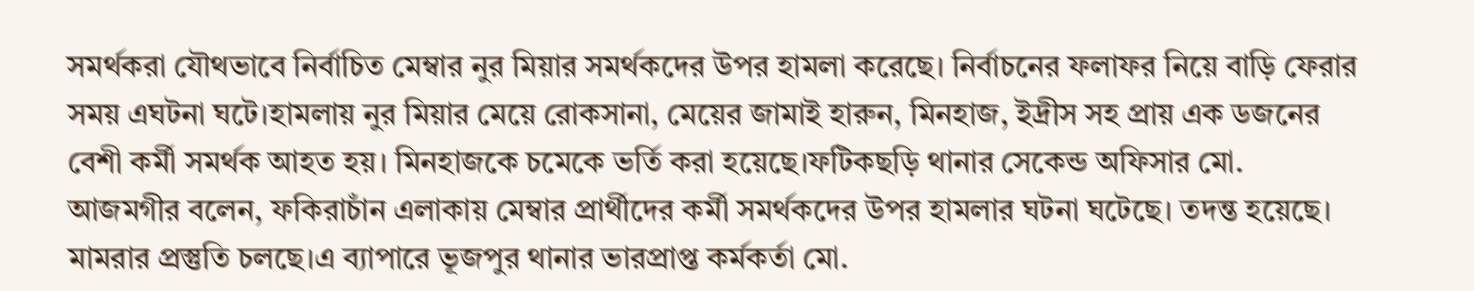সমর্থকরা যৌথভাবে নির্বাচিত মেম্বার নুর মিয়ার সমর্থকদের উপর হামলা করেছে। নির্বাচনের ফলাফর নিয়ে বাড়ি ফেরার সময় এঘটনা ঘটে।হামলায় নুর মিয়ার মেয়ে রোকসানা, মেয়ের জামাই হারুন, মিনহাজ, ইদ্রীস সহ প্রায় এক ডজনের বেশী কর্মী সমর্থক আহত হয়। মিনহাজকে চমেকে ভর্তি করা হয়েছে।ফটিকছড়ি থানার সেকেন্ড অফিসার মো. আজমগীর বলেন, ফকিরাচাঁন এলাকায় মেম্বার প্রার্থীদের কর্মী সমর্থকদের উপর হামলার ঘটনা ঘটেছে। তদন্ত হয়েছে। মামরার প্রস্তুতি চলছে।এ ব্যাপারে ভূজপুর থানার ভারপ্রাপ্ত কর্মকর্তা মো.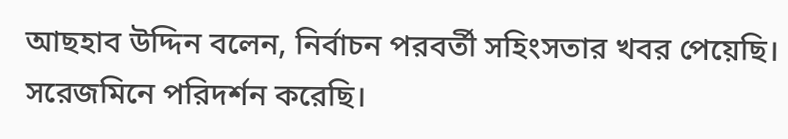আছহাব উদ্দিন বলেন, নির্বাচন পরবর্তী সহিংসতার খবর পেয়েছি। সরেজমিনে পরিদর্শন করেছি।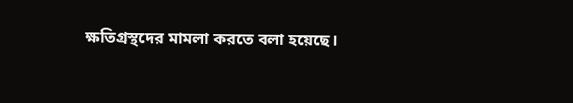ক্ষতিগ্রস্থদের মামলা করতে বলা হয়েছে।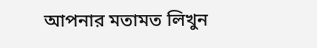আপনার মতামত লিখুন